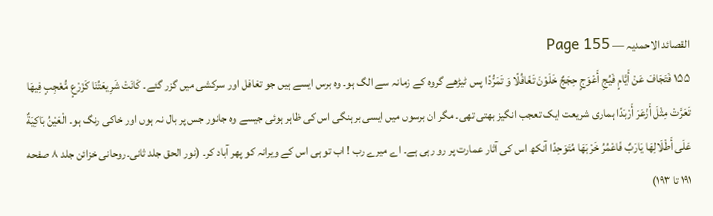القصائد الاحمدیہ — Page 155
۱۵۵ فَتَجَافَ عَنْ أَيَّامٍ فَيُجِ أَعْوَجٍ حِجَجٌ خَلَوْنَ تَغَافُلًا وَ تَمَرُّدًا پس ٹیڑھے گروہ کے زمانہ سے الگ ہو۔ وہ برس ایسے ہیں جو تغافل اور سرکشی میں گزر گئے۔ كَانَتْ شَرِيعَتُنَا كَزَرْعٍ مُّعْجِبٍ فِيهَا تَعَرَّتْ مِثْلَ أَزْعَرَ أَرْبَدًا ہماری شریعت ایک تعجب انگیز بھتی تھی۔ مگر ان برسوں میں ایسی برہنگی اس کی ظاہر ہوئی جیسے وہ جانور جس پر بال نہ ہوں اور خاکی رنگ ہو۔ الْعَيْنُ بَاكِيَةٌ عَلَى أَطْلَالِهَا يَارَبٌ فَاعْمُرُ خَرْبَهَا مُتَوَحِدًا آنکھ اس کی آثار عمارت پر رو رہی ہے۔ اے میرے رب ! اب تو ہی اس کے ویرانہ کو پھر آباد کر۔ (نور الحق جلد ثانی۔روحانی خزائن جلد ۸ صفحه ۱۹۱ تا ۱۹۳)